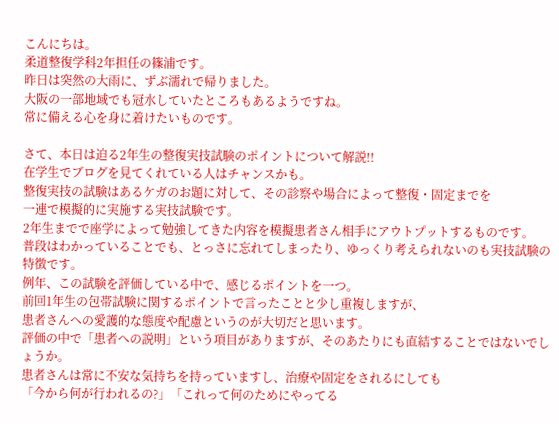こんにちは。
柔道整復学科2年担任の篠浦です。
昨日は突然の大雨に、ずぶ濡れで帰りました。
大阪の一部地域でも冠水していたところもあるようですね。
常に備える心を身に着けたいものです。

さて、本日は迫る2年生の整復実技試験のポイントについて解説!!
在学生でブログを見てくれている人はチャンスかも。
整復実技の試験はあるケガのお題に対して、その診察や場合によって整復・固定までを
一連で模擬的に実施する実技試験です。
2年生までで座学によって勉強してきた内容を模擬患者さん相手にアウトプットするものです。
普段はわかっていることでも、とっさに忘れてしまったり、ゆっくり考えられないのも実技試験の特徴です。
例年、この試験を評価している中で、感じるポイントを一つ。
前回1年生の包帯試験に関するポイントで言ったことと少し重複しますが、
患者さんへの愛護的な態度や配慮というのが大切だと思います。
評価の中で「患者への説明」という項目がありますが、そのあたりにも直結することではないでしょうか。
患者さんは常に不安な気持ちを持っていますし、治療や固定をされるにしても
「今から何が行われるの?」「これって何のためにやってる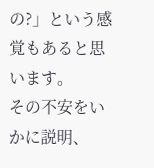の?」という感覚もあると思います。
その不安をいかに説明、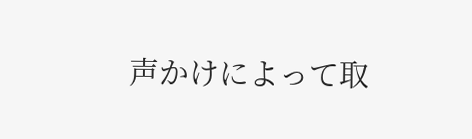声かけによって取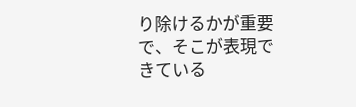り除けるかが重要で、そこが表現できている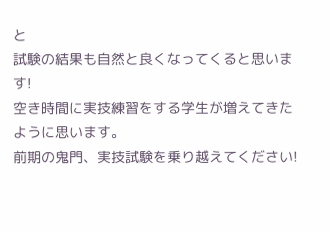と
試験の結果も自然と良くなってくると思います!
空き時間に実技練習をする学生が増えてきたように思います。
前期の鬼門、実技試験を乗り越えてください!